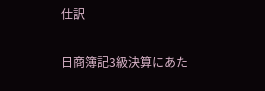仕訳

日商簿記3級決算にあた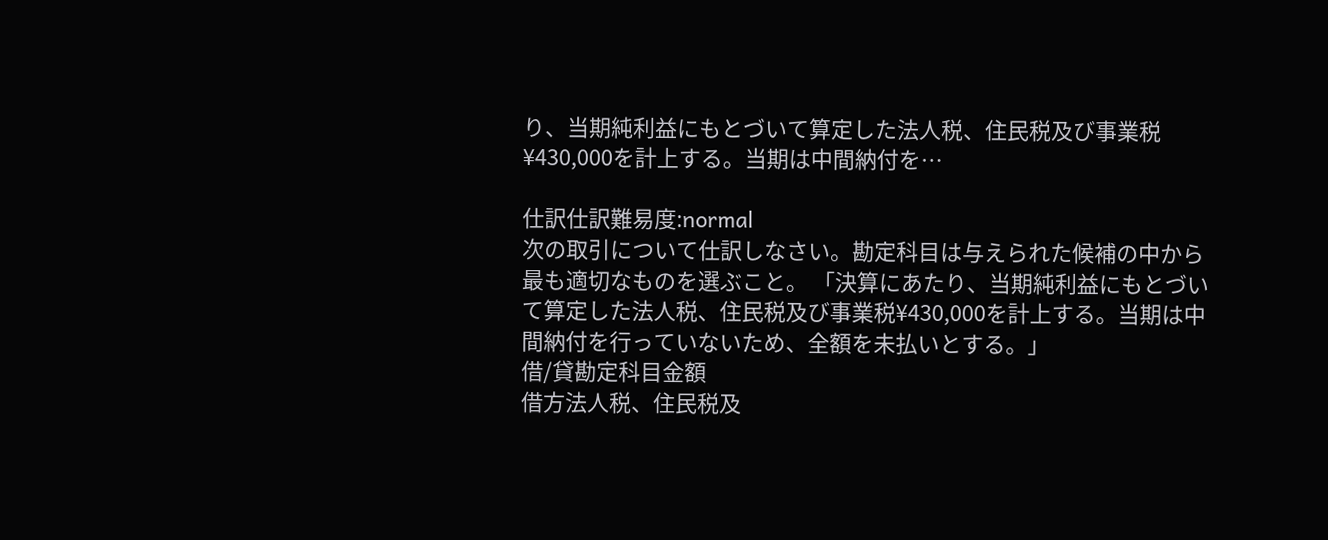り、当期純利益にもとづいて算定した法人税、住民税及び事業税¥430,000を計上する。当期は中間納付を…

仕訳仕訳難易度:normal
次の取引について仕訳しなさい。勘定科目は与えられた候補の中から最も適切なものを選ぶこと。 「決算にあたり、当期純利益にもとづいて算定した法人税、住民税及び事業税¥430,000を計上する。当期は中間納付を行っていないため、全額を未払いとする。」
借/貸勘定科目金額
借方法人税、住民税及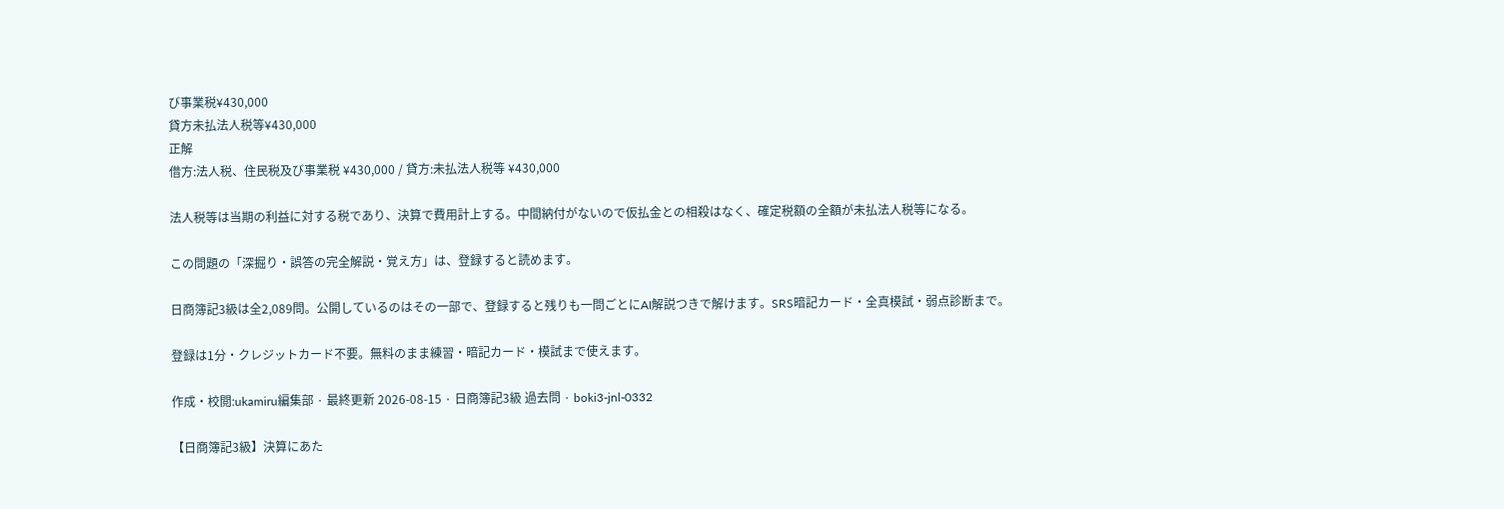び事業税¥430,000
貸方未払法人税等¥430,000
正解
借方:法人税、住民税及び事業税 ¥430,000 / 貸方:未払法人税等 ¥430,000

法人税等は当期の利益に対する税であり、決算で費用計上する。中間納付がないので仮払金との相殺はなく、確定税額の全額が未払法人税等になる。

この問題の「深掘り・誤答の完全解説・覚え方」は、登録すると読めます。

日商簿記3級は全2,089問。公開しているのはその一部で、登録すると残りも一問ごとにAI解説つきで解けます。SRS暗記カード・全真模試・弱点診断まで。

登録は1分・クレジットカード不要。無料のまま練習・暗記カード・模試まで使えます。

作成・校閲:ukamiru編集部 · 最終更新 2026-08-15 · 日商簿記3級 過去問 · boki3-jnl-0332

【日商簿記3級】決算にあた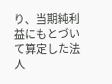り、当期純利益にもとづいて算定した法人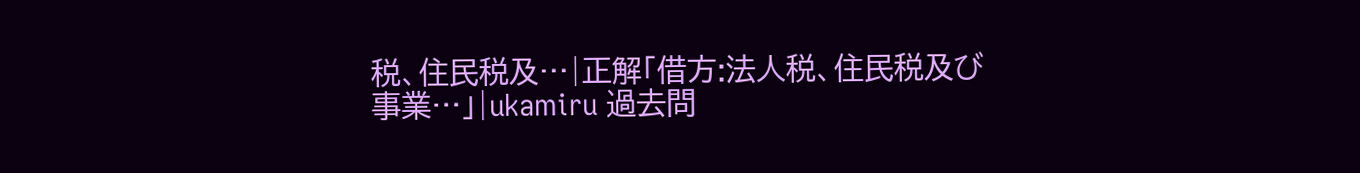税、住民税及…|正解「借方:法人税、住民税及び事業…」|ukamiru 過去問